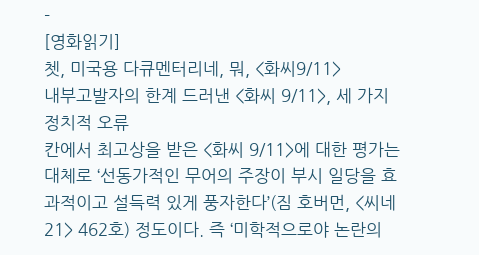-
[영화읽기]
쳇, 미국용 다큐멘터리네, 뭐, <화씨9/11>
내부고발자의 한계 드러낸 <화씨 9/11>, 세 가지 정치적 오류
칸에서 최고상을 받은 <화씨 9/11>에 대한 평가는 대체로 ‘선동가적인 무어의 주장이 부시 일당을 효과적이고 설득력 있게 풍자한다’(짐 호버먼, <씨네21> 462호) 정도이다. 즉 ‘미학적으로야 논란의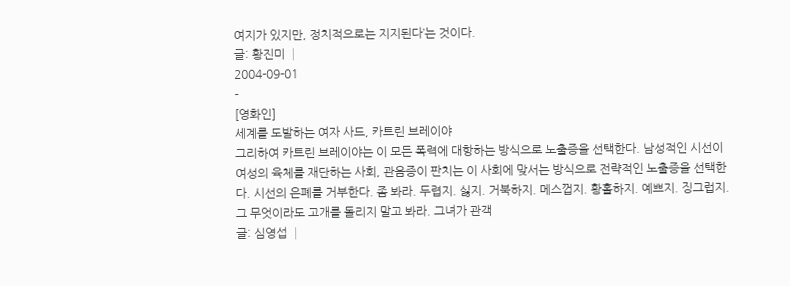여지가 있지만, 정치적으로는 지지된다’는 것이다.
글: 황진미 │
2004-09-01
-
[영화인]
세계를 도발하는 여자 사드, 카트린 브레이야
그리하여 카트린 브레이야는 이 모든 폭력에 대항하는 방식으로 노출증을 선택한다. 남성적인 시선이 여성의 육체를 재단하는 사회, 관음증이 판치는 이 사회에 맞서는 방식으로 전략적인 노출증을 선택한다. 시선의 은폐를 거부한다. 좀 봐라. 두렵지. 싫지. 거북하지. 메스껍지. 황홀하지. 예쁘지. 징그럽지. 그 무엇이라도 고개를 돌리지 말고 봐라. 그녀가 관객
글: 심영섭 │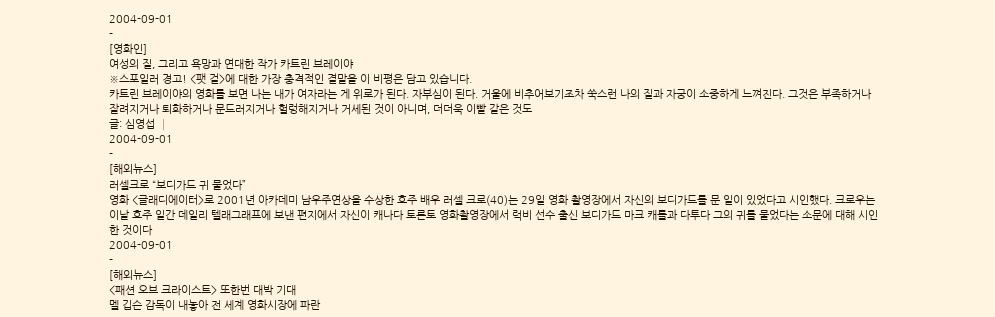2004-09-01
-
[영화인]
여성의 질, 그리고 욕망과 연대한 작가 카트린 브레이야
※스포일러 경고! <팻 걸>에 대한 가장 충격적인 결말을 이 비평은 담고 있습니다.
카트린 브레이야의 영화를 보면 나는 내가 여자라는 게 위로가 된다. 자부심이 된다. 거울에 비추어보기조차 쑥스런 나의 질과 자궁이 소중하게 느껴진다. 그것은 부족하거나 잘려지거나 퇴화하거나 문드러지거나 헐렁해지거나 거세된 것이 아니며, 더더욱 이빨 같은 것도
글: 심영섭 │
2004-09-01
-
[해외뉴스]
러셀크로 “보디가드 귀 물었다”
영화 <글래디에이터>로 2001년 아카데미 남우주연상을 수상한 호주 배우 러셀 크로(40)는 29일 영화 촬영장에서 자신의 보디가드를 문 일이 있었다고 시인했다. 크로우는 이날 호주 일간 데일리 텔래그래프에 보낸 편지에서 자신이 캐나다 토론토 영화촬영장에서 럭비 선수 출신 보디가드 마크 캐롤과 다투다 그의 귀를 물었다는 소문에 대해 시인한 것이다
2004-09-01
-
[해외뉴스]
<패션 오브 크라이스트> 또한번 대박 기대
멜 깁슨 감독이 내놓아 전 세계 영화시장에 파란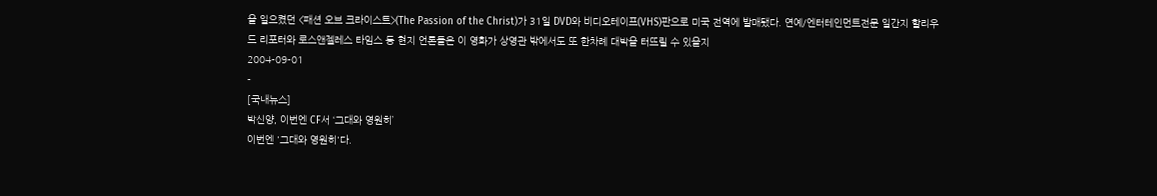을 일으켰던 <패션 오브 크라이스트>(The Passion of the Christ)가 31일 DVD와 비디오테이프(VHS)판으로 미국 전역에 발매됐다. 연예/엔터테인먼트전문 일간지 할리우드 리포터와 로스앤젤레스 타임스 등 현지 언론들은 이 영화가 상영관 밖에서도 또 한차례 대박을 터뜨릴 수 있을지
2004-09-01
-
[국내뉴스]
박신양, 이번엔 CF서 ‘그대와 영원히’
이번엔 '그대와 영원히'다.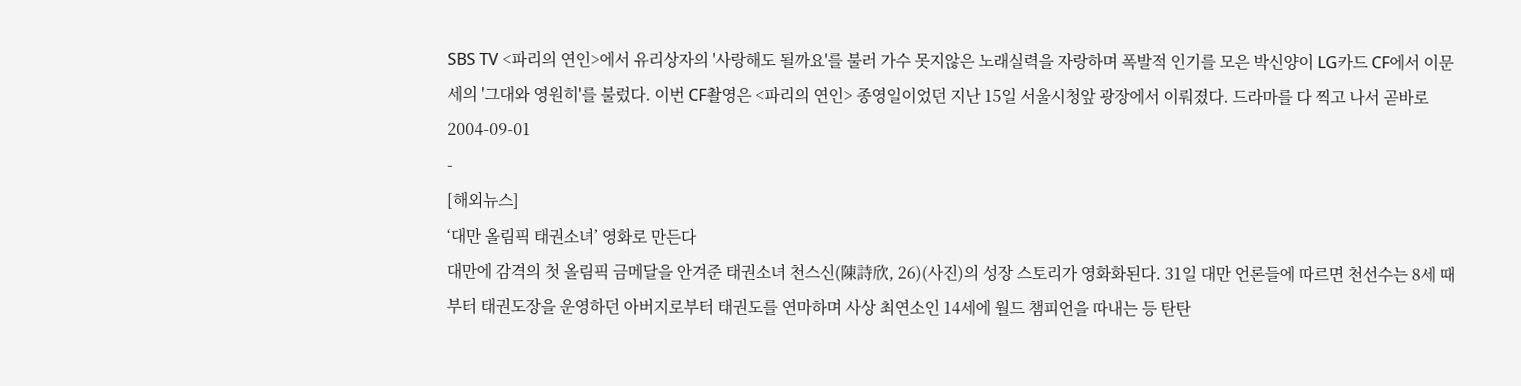SBS TV <파리의 연인>에서 유리상자의 '사랑해도 될까요'를 불러 가수 못지않은 노래실력을 자랑하며 폭발적 인기를 모은 박신양이 LG카드 CF에서 이문세의 '그대와 영원히'를 불렀다. 이번 CF촬영은 <파리의 연인> 종영일이었던 지난 15일 서울시청앞 광장에서 이뤄졌다. 드라마를 다 찍고 나서 곧바로
2004-09-01
-
[해외뉴스]
‘대만 올림픽 태권소녀’ 영화로 만든다
대만에 감격의 첫 올림픽 금메달을 안겨준 태권소녀 천스신(陳詩欣, 26)(사진)의 성장 스토리가 영화화된다. 31일 대만 언론들에 따르면 천선수는 8세 때부터 태권도장을 운영하던 아버지로부터 태권도를 연마하며 사상 최연소인 14세에 월드 챔피언을 따내는 등 탄탄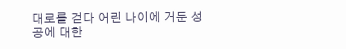대로를 걷다 어린 나이에 거둔 성공에 대한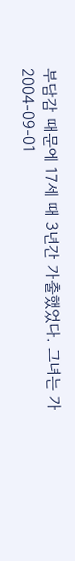부담감 때문에 17세 때 3년간 가출했었다. 그녀는 가
2004-09-01